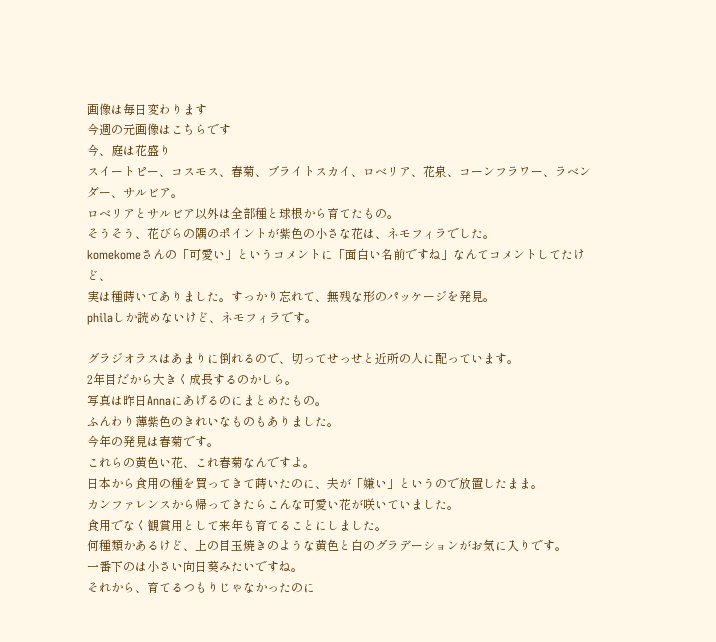画像は毎日変わります
今週の元画像はこちらです
今、庭は花盛り
スイートピー、コスモス、春菊、ブライトスカイ、ロベリア、花泉、コーンフラワー、ラベンダー、サルビア。
ロベリアとサルビア以外は全部種と球根から育てたもの。
そうそう、花びらの隅のポイントが紫色の小さな花は、ネモフィラでした。
komekomeさんの「可愛い」というコメントに「面白い名前ですね」なんてコメントしてたけど、
実は種蒔いてありました。すっかり忘れて、無残な形のパッケージを発見。
philaしか読めないけど、ネモフィラです。

グラジオラスはあまりに倒れるので、切ってせっせと近所の人に配っています。
2年目だから大きく成長するのかしら。
写真は昨日Annaにあげるのにまとめたもの。
ふんわり薄紫色のきれいなものもありました。
今年の発見は春菊です。
これらの黄色い花、これ春菊なんですよ。
日本から食用の種を買ってきて蒔いたのに、夫が「嫌い」というので放置したまま。
カンファレンスから帰ってきたらこんな可愛い花が咲いていました。
食用でなく観賞用として来年も育てることにしました。
何種類かあるけど、上の目玉焼きのような黄色と白のグラデーションがお気に入りです。
一番下のは小さい向日葵みたいですね。
それから、育てるつもりじゃなかったのに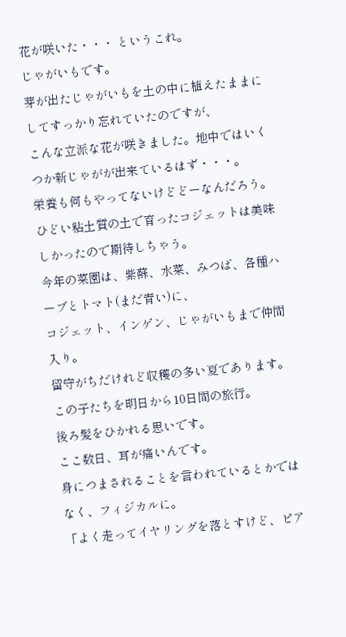花が咲いた・・・ というこれ。
じゃがいもです。
芽が出たじゃがいもを土の中に植えたままにしてすっかり忘れていたのですが、
こんな立派な花が咲きました。地中ではいくつか新じゃがが出来ているはず・・・。
栄養も何もやってないけどどーなんだろう。
ひどい粘土質の土で育ったコジェットは美味しかったので期待しちゃう。
今年の菜園は、紫蘇、水菜、みつば、各種ハーブとトマト(まだ青い)に、
コジェット、インゲン、じゃがいもまで仲間入り。
留守がちだけれど収穫の多い夏であります。
この子たちを明日から10日間の旅行。
後ろ髪をひかれる思いです。
ここ数日、耳が痛いんです。
身につまされることを言われているとかではなく、フィジカルに。
「よく走ってイヤリングを落とすけど、ピア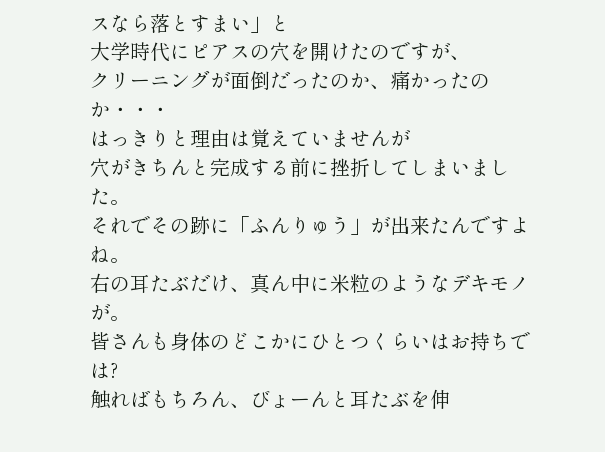スなら落とすまい」と
大学時代にピアスの穴を開けたのですが、
クリーニングが面倒だったのか、痛かったのか・・・
はっきりと理由は覚えていませんが
穴がきちんと完成する前に挫折してしまいました。
それでその跡に「ふんりゅう」が出来たんですよね。
右の耳たぶだけ、真ん中に米粒のようなデキモノが。
皆さんも身体のどこかにひとつくらいはお持ちでは?
触ればもちろん、びょーんと耳たぶを伸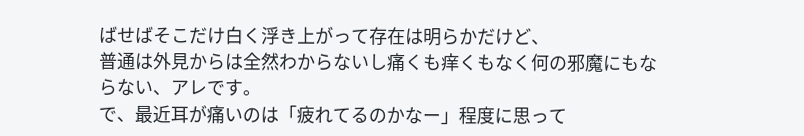ばせばそこだけ白く浮き上がって存在は明らかだけど、
普通は外見からは全然わからないし痛くも痒くもなく何の邪魔にもならない、アレです。
で、最近耳が痛いのは「疲れてるのかなー」程度に思って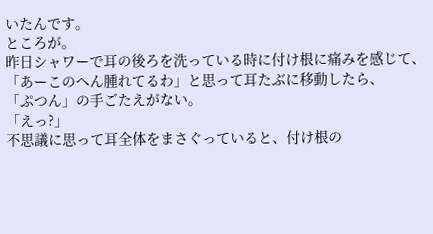いたんです。
ところが。
昨日シャワーで耳の後ろを洗っている時に付け根に痛みを感じて、
「あーこのへん腫れてるわ」と思って耳たぶに移動したら、
「ぷつん」の手ごたえがない。
「えっ?」
不思議に思って耳全体をまさぐっていると、付け根の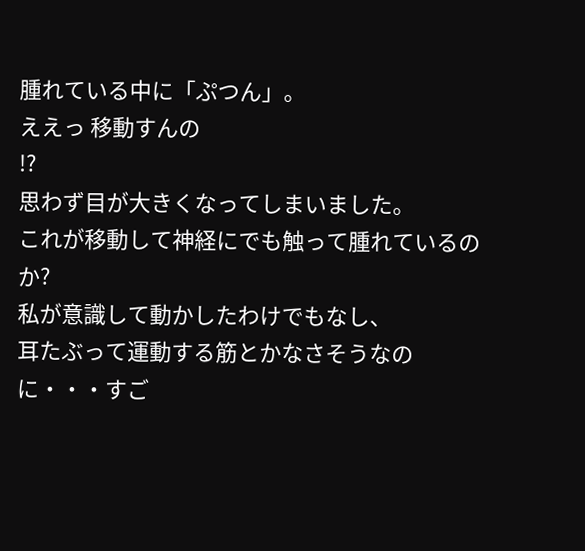腫れている中に「ぷつん」。
ええっ 移動すんの
!?
思わず目が大きくなってしまいました。
これが移動して神経にでも触って腫れているのか?
私が意識して動かしたわけでもなし、
耳たぶって運動する筋とかなさそうなのに・・・すご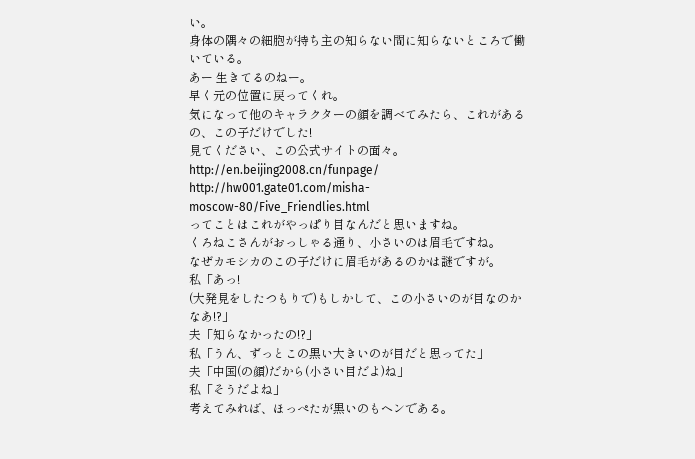い。
身体の隅々の細胞が持ち主の知らない間に知らないところで働いている。
あー 生きてるのねー。
早く元の位置に戻ってくれ。
気になって他のキャラクターの顔を調べてみたら、これがあるの、この子だけでした!
見てください、この公式サイトの面々。
http://en.beijing2008.cn/funpage/
http://hw001.gate01.com/misha-moscow-80/Five_Friendlies.html
ってことはこれがやっぱり目なんだと思いますね。
くろねこさんがおっしゃる通り、小さいのは眉毛ですね。
なぜカモシカのこの子だけに眉毛があるのかは謎ですが。
私「あっ!
(大発見をしたつもりで)もしかして、この小さいのが目なのかなあ!?」
夫「知らなかったの!?」
私「うん、ずっとこの黒い大きいのが目だと思ってた」
夫「中国(の顔)だから(小さい目だよ)ね」
私「そうだよね」
考えてみれば、ほっぺたが黒いのもヘンである。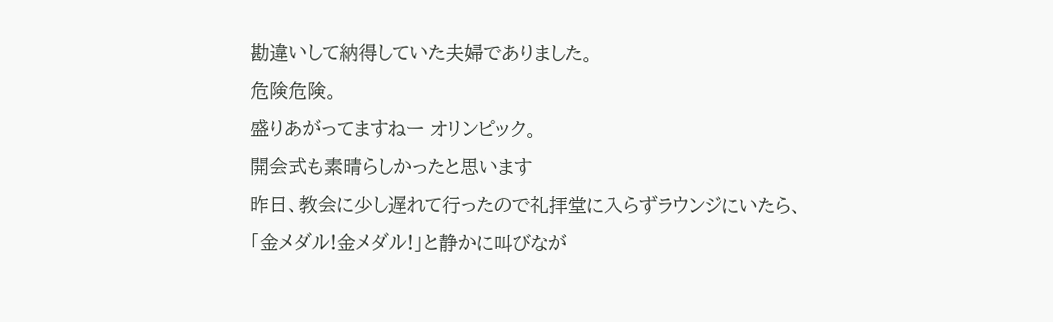勘違いして納得していた夫婦でありました。
危険危険。
盛りあがってますねー オリンピック。
開会式も素晴らしかったと思います
昨日、教会に少し遅れて行ったので礼拝堂に入らずラウンジにいたら、
「金メダル!金メダル!」と静かに叫びなが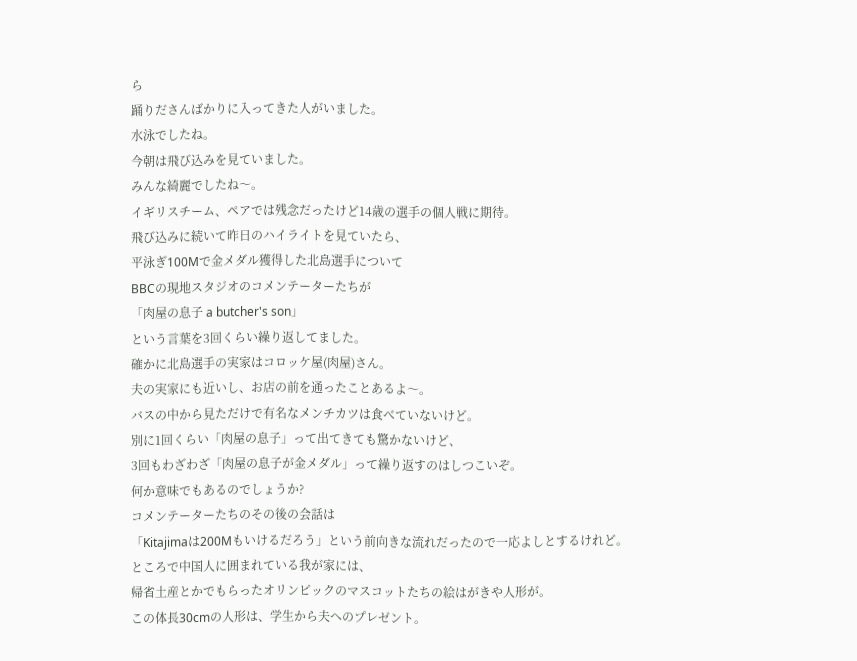ら
踊りださんばかりに入ってきた人がいました。
水泳でしたね。
今朝は飛び込みを見ていました。
みんな綺麗でしたね〜。
イギリスチーム、ペアでは残念だったけど14歳の選手の個人戦に期待。
飛び込みに続いて昨日のハイライトを見ていたら、
平泳ぎ100Mで金メダル獲得した北島選手について
BBCの現地スタジオのコメンテーターたちが
「肉屋の息子 a butcher's son」
という言葉を3回くらい繰り返してました。
確かに北島選手の実家はコロッケ屋(肉屋)さん。
夫の実家にも近いし、お店の前を通ったことあるよ〜。
バスの中から見ただけで有名なメンチカツは食べていないけど。
別に1回くらい「肉屋の息子」って出てきても驚かないけど、
3回もわざわざ「肉屋の息子が金メダル」って繰り返すのはしつこいぞ。
何か意味でもあるのでしょうか?
コメンテーターたちのその後の会話は
「Kitajimaは200Mもいけるだろう」という前向きな流れだったので一応よしとするけれど。
ところで中国人に囲まれている我が家には、
帰省土産とかでもらったオリンピックのマスコットたちの絵はがきや人形が。
この体長30cmの人形は、学生から夫へのプレゼント。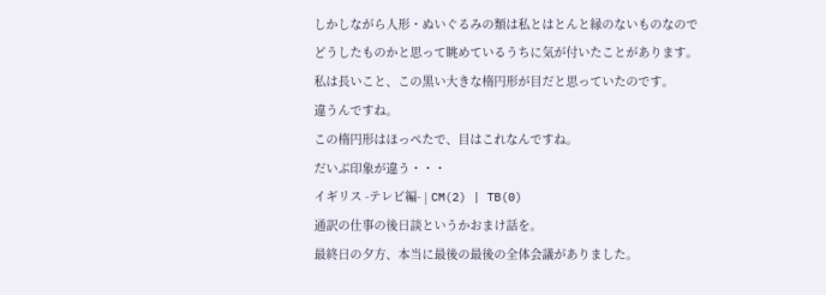しかしながら人形・ぬいぐるみの類は私とはとんと縁のないものなので
どうしたものかと思って眺めているうちに気が付いたことがあります。
私は長いこと、この黒い大きな楕円形が目だと思っていたのです。
違うんですね。
この楕円形はほっぺたで、目はこれなんですね。
だいぶ印象が違う・・・
イギリス -テレビ編- | CM(2) | TB(0)
通訳の仕事の後日談というかおまけ話を。
最終日の夕方、本当に最後の最後の全体会議がありました。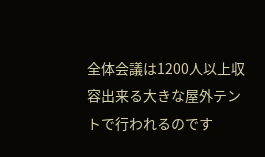全体会議は1200人以上収容出来る大きな屋外テントで行われるのです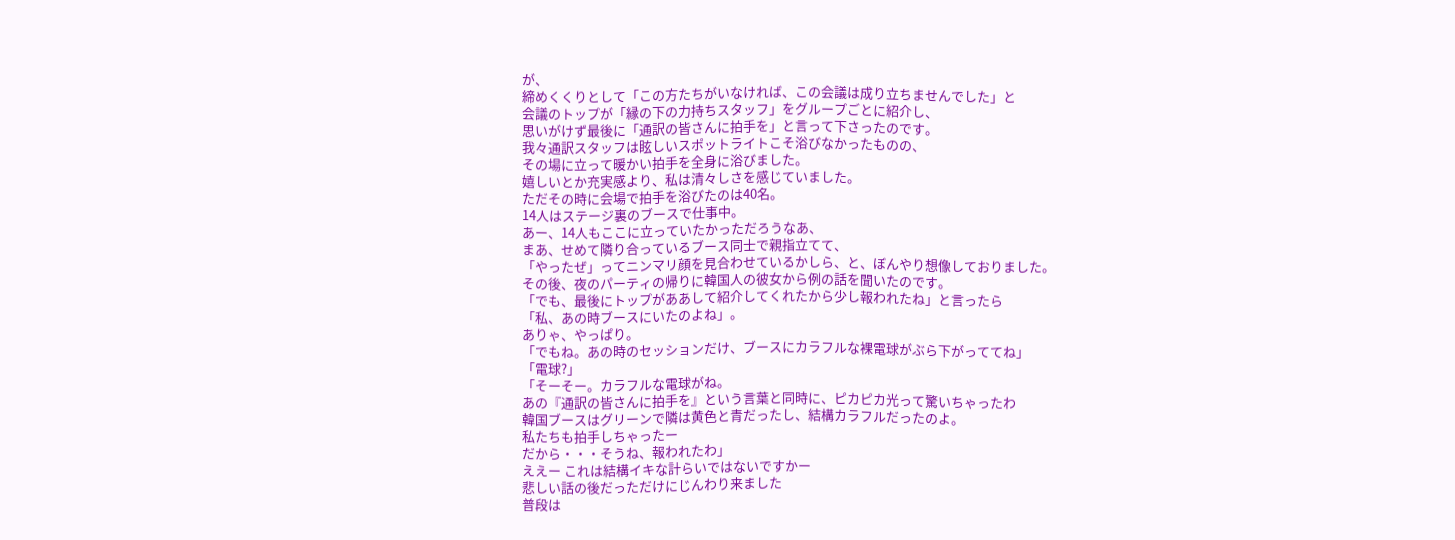が、
締めくくりとして「この方たちがいなければ、この会議は成り立ちませんでした」と
会議のトップが「縁の下の力持ちスタッフ」をグループごとに紹介し、
思いがけず最後に「通訳の皆さんに拍手を」と言って下さったのです。
我々通訳スタッフは眩しいスポットライトこそ浴びなかったものの、
その場に立って暖かい拍手を全身に浴びました。
嬉しいとか充実感より、私は清々しさを感じていました。
ただその時に会場で拍手を浴びたのは40名。
14人はステージ裏のブースで仕事中。
あー、14人もここに立っていたかっただろうなあ、
まあ、せめて隣り合っているブース同士で親指立てて、
「やったぜ」ってニンマリ顔を見合わせているかしら、と、ぼんやり想像しておりました。
その後、夜のパーティの帰りに韓国人の彼女から例の話を聞いたのです。
「でも、最後にトップがああして紹介してくれたから少し報われたね」と言ったら
「私、あの時ブースにいたのよね」。
ありゃ、やっぱり。
「でもね。あの時のセッションだけ、ブースにカラフルな裸電球がぶら下がっててね」
「電球?」
「そーそー。カラフルな電球がね。
あの『通訳の皆さんに拍手を』という言葉と同時に、ピカピカ光って驚いちゃったわ
韓国ブースはグリーンで隣は黄色と青だったし、結構カラフルだったのよ。
私たちも拍手しちゃったー
だから・・・そうね、報われたわ」
ええー これは結構イキな計らいではないですかー
悲しい話の後だっただけにじんわり来ました
普段は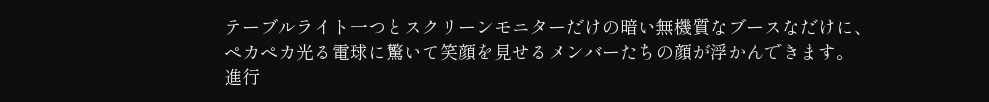テーブルライト一つとスクリーンモニターだけの暗い無機質なブースなだけに、
ペカペカ光る電球に驚いて笑顔を見せるメンバーたちの顔が浮かんできます。
進行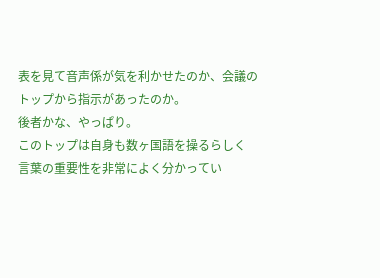表を見て音声係が気を利かせたのか、会議のトップから指示があったのか。
後者かな、やっぱり。
このトップは自身も数ヶ国語を操るらしく
言葉の重要性を非常によく分かってい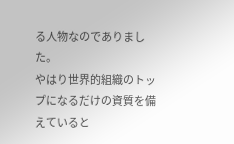る人物なのでありました。
やはり世界的組織のトップになるだけの資質を備えていると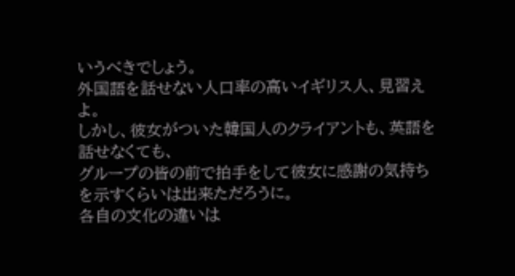いうべきでしょう。
外国語を話せない人口率の高いイギリス人、見習えよ。
しかし、彼女がついた韓国人のクライアントも、英語を話せなくても、
グループの皆の前で拍手をして彼女に感謝の気持ちを示すくらいは出来ただろうに。
各自の文化の違いは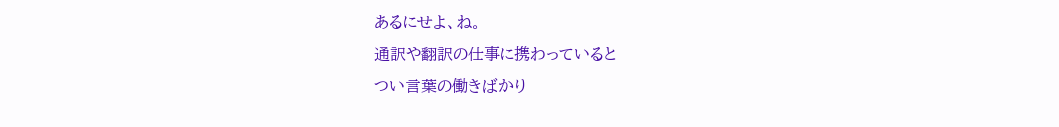あるにせよ、ね。
通訳や翻訳の仕事に携わっていると
つい言葉の働きばかり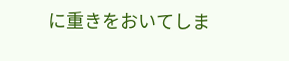に重きをおいてしま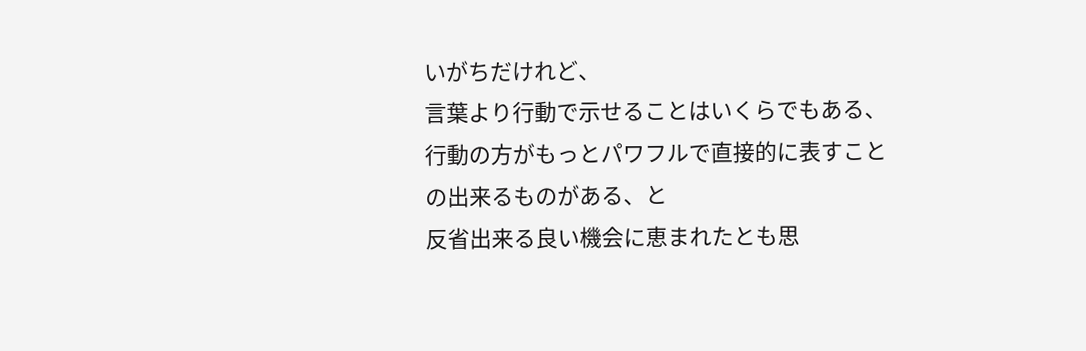いがちだけれど、
言葉より行動で示せることはいくらでもある、
行動の方がもっとパワフルで直接的に表すことの出来るものがある、と
反省出来る良い機会に恵まれたとも思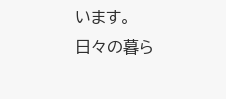います。
日々の暮ら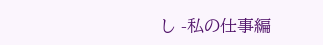し -私の仕事編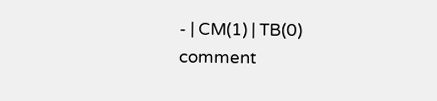- | CM(1) | TB(0)
comment